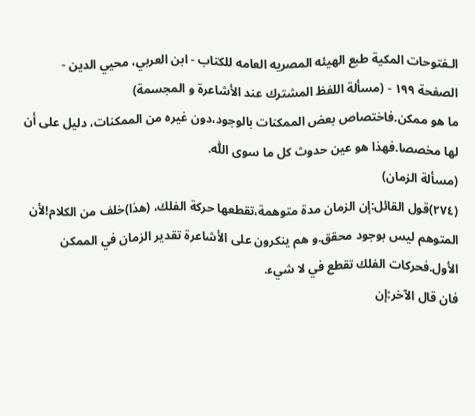الـفتوحات المکية طبع الهيئه المصريه العامه للکتاب - ابن العربي، محيي الدين - الصفحة ١٩٩ - (مسألة اللفظ المشترك عند الأشاعرة و المجسمة)
ما هو ممكن.فاختصاص بعض الممكنات بالوجود،دون غيره من الممكنات، دليل على أن لها مخصصا.فهذا هو عين حدوث كل ما سوى اللّٰه.
(مسألة الزمان)
(٢٧٤)قول القائل:إن الزمان مدة متوهمة،تقطعها حركة الفلك، (هذا)خلف من الكلام!لأن المتوهم ليس بوجود محقق.و هم ينكرون على الأشاعرة تقدير الزمان في الممكن الأول.فحركات الفلك تقطع في لا شيء.
فان قال الآخر:إن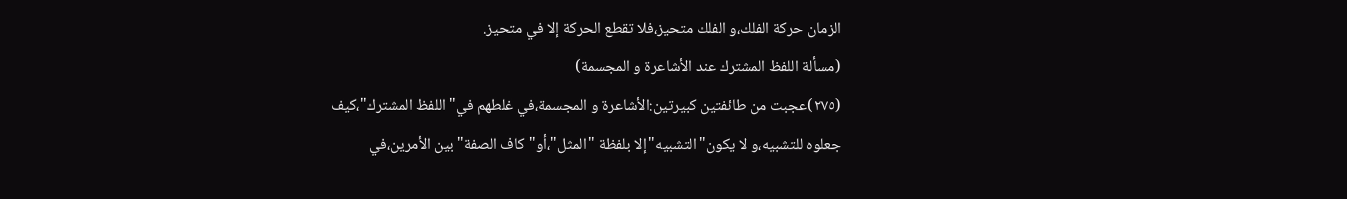الزمان حركة الفلك،و الفلك متحيز،فلا تقطع الحركة إلا في متحيز.
(مسألة اللفظ المشترك عند الأشاعرة و المجسمة)
(٢٧٥)عجبت من طائفتين كبيرتين:الأشاعرة و المجسمة،في غلطهم في"اللفظ المشترك"،كيف جعلوه للتشبيه،و لا يكون"التشبيه"إلا بلفظة "المثل"،أو"كاف الصفة"بين الأمرين،في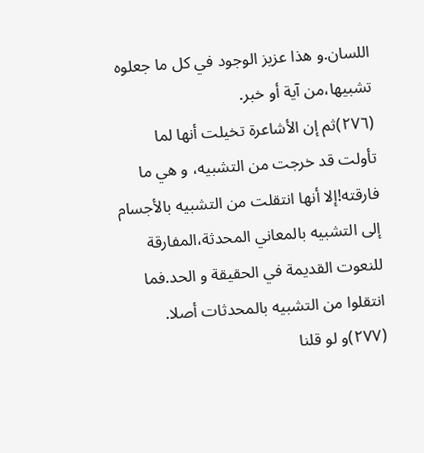اللسان.و هذا عزيز الوجود في كل ما جعلوه تشبيها،من آية أو خبر.
(٢٧٦)ثم إن الأشاعرة تخيلت أنها لما تأولت قد خرجت من التشبيه، و هي ما فارقته!إلا أنها انتقلت من التشبيه بالأجسام إلى التشبيه بالمعاني المحدثة،المفارقة للنعوت القديمة في الحقيقة و الحد.فما انتقلوا من التشبيه بالمحدثات أصلا.
(٢٧٧)و لو قلنا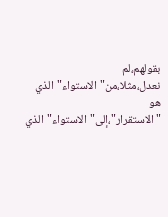بقولهم،لم نعدل،مثلا،من"الاستواء"الذي هو "الاستقرار"،إلى"الاستواء"الذي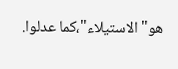هو"الاستيلاء"،كما عدلوا.